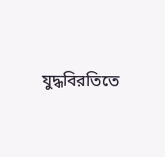যুদ্ধবিরতিতে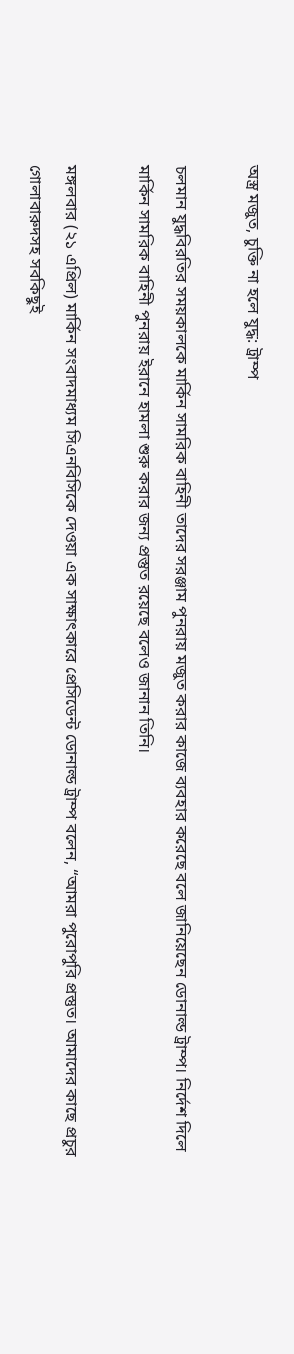অস্ত্র মজুত, চুক্তি না হলে যুদ্ধ: ট্রাম্প

চলমান যুদ্ধবিরতির সময়কালকে মার্কিন সামরিক বাহিনী তাদের সরঞ্জাম পুনরায় মজুত করার কাজে ব্যবহার করেছে বলে জানিয়েছেন ডোনাল্ড ট্রাম্প। নির্দেশ দিলে মার্কিন সামরিক বাহিনী পুনরায় ইরানে হামলা শুরু করার জন্য প্রস্তুত রয়েছে বলেও জানান তিনি।

মঙ্গলবার (২১ এপ্রিল) মার্কিন সংবাদমাধ্যম সিএনবিসিকে দেওয়া এক সাক্ষাৎকারে প্রেসিডেন্ট ডোনাল্ড ট্রাম্প বলেন, “আমরা পুরোপুরি প্রস্তুত। আমাদের কাছে প্রচুর গোলাবারুদসহ সবকিছুই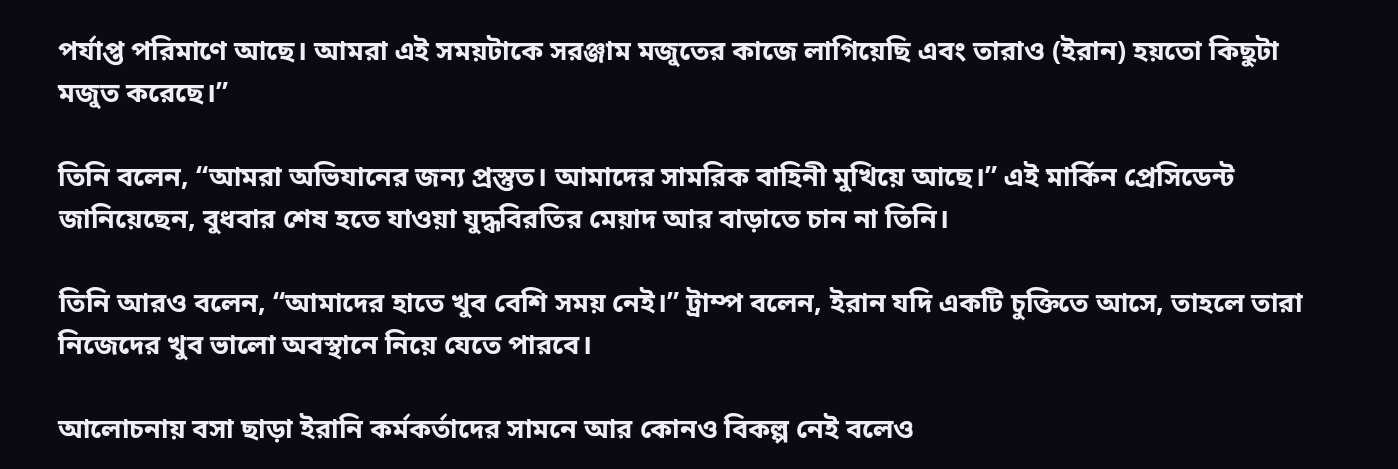পর্যাপ্ত পরিমাণে আছে। আমরা এই সময়টাকে সরঞ্জাম মজুতের কাজে লাগিয়েছি এবং তারাও (ইরান) হয়তো কিছুটা মজুত করেছে।”

তিনি বলেন, “আমরা অভিযানের জন্য প্রস্তুত। আমাদের সামরিক বাহিনী মুখিয়ে আছে।” এই মার্কিন প্রেসিডেন্ট জানিয়েছেন, বুধবার শেষ হতে যাওয়া যুদ্ধবিরতির মেয়াদ আর বাড়াতে চান না তিনি।

তিনি আরও বলেন, “আমাদের হাতে খুব বেশি সময় নেই।” ট্রাম্প বলেন, ইরান যদি একটি চুক্তিতে আসে, তাহলে তারা নিজেদের খুব ভালো অবস্থানে নিয়ে যেতে পারবে।

আলোচনায় বসা ছাড়া ইরানি কর্মকর্তাদের সামনে আর কোনও বিকল্প নেই বলেও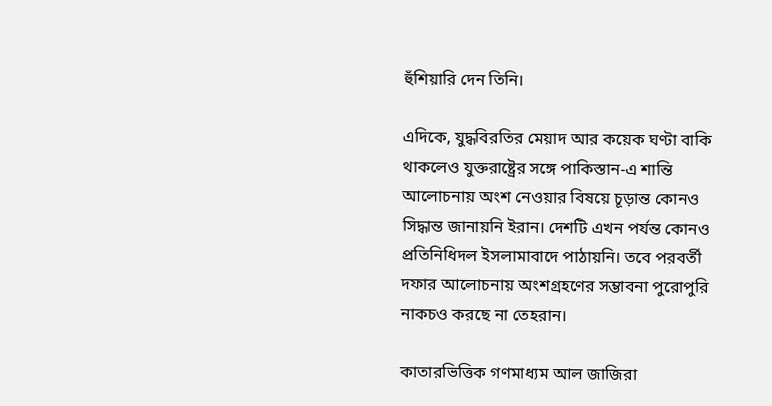হুঁশিয়ারি দেন তিনি।

এদিকে, যুদ্ধবিরতির মেয়াদ আর কয়েক ঘণ্টা বাকি থাকলেও যুক্তরাষ্ট্রের সঙ্গে পাকিস্তান-এ শান্তি আলোচনায় অংশ নেওয়ার বিষয়ে চূড়ান্ত কোনও সিদ্ধান্ত জানায়নি ইরান। দেশটি এখন পর্যন্ত কোনও প্রতিনিধিদল ইসলামাবাদে পাঠায়নি। তবে পরবর্তী দফার আলোচনায় অংশগ্রহণের সম্ভাবনা পুরোপুরি নাকচও করছে না তেহরান।

কাতারভিত্তিক গণমাধ্যম আল জাজিরা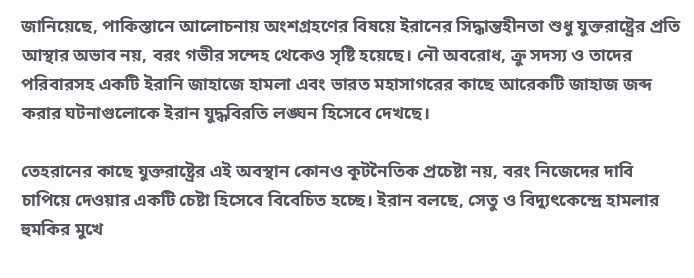জানিয়েছে, পাকিস্তানে আলোচনায় অংশগ্রহণের বিষয়ে ইরানের সিদ্ধান্তহীনতা শুধু যুক্তরাষ্ট্রের প্রতি আস্থার অভাব নয়, বরং গভীর সন্দেহ থেকেও সৃষ্টি হয়েছে। নৌ অবরোধ, ক্রু সদস্য ও তাদের পরিবারসহ একটি ইরানি জাহাজে হামলা এবং ভারত মহাসাগরের কাছে আরেকটি জাহাজ জব্দ করার ঘটনাগুলোকে ইরান যুদ্ধবিরতি লঙ্ঘন হিসেবে দেখছে।

তেহরানের কাছে যুক্তরাষ্ট্রের এই অবস্থান কোনও কূটনৈতিক প্রচেষ্টা নয়, বরং নিজেদের দাবি চাপিয়ে দেওয়ার একটি চেষ্টা হিসেবে বিবেচিত হচ্ছে। ইরান বলছে, সেতু ও বিদ্যুৎকেন্দ্রে হামলার হুমকির মুখে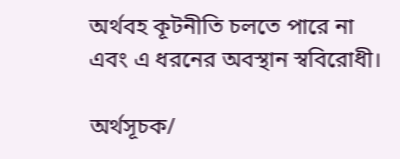অর্থবহ কূটনীতি চলতে পারে না এবং এ ধরনের অবস্থান স্ববিরোধী।

অর্থসূচক/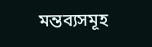মন্তব্যসমূহ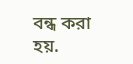বন্ধ করা হয়.